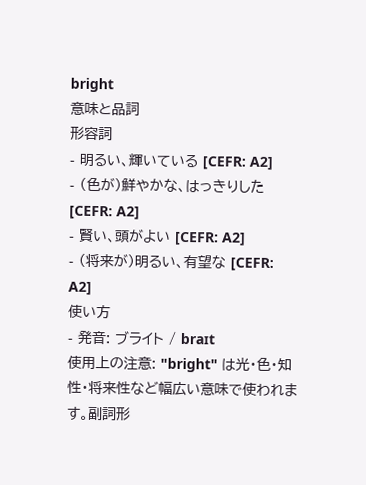bright
意味と品詞
形容詞
- 明るい、輝いている [CEFR: A2]
- (色が)鮮やかな、はっきりした [CEFR: A2]
- 賢い、頭がよい [CEFR: A2]
- (将来が)明るい、有望な [CEFR: A2]
使い方
- 発音: ブライト / braɪt
使用上の注意: "bright" は光・色・知性・将来性など幅広い意味で使われます。副詞形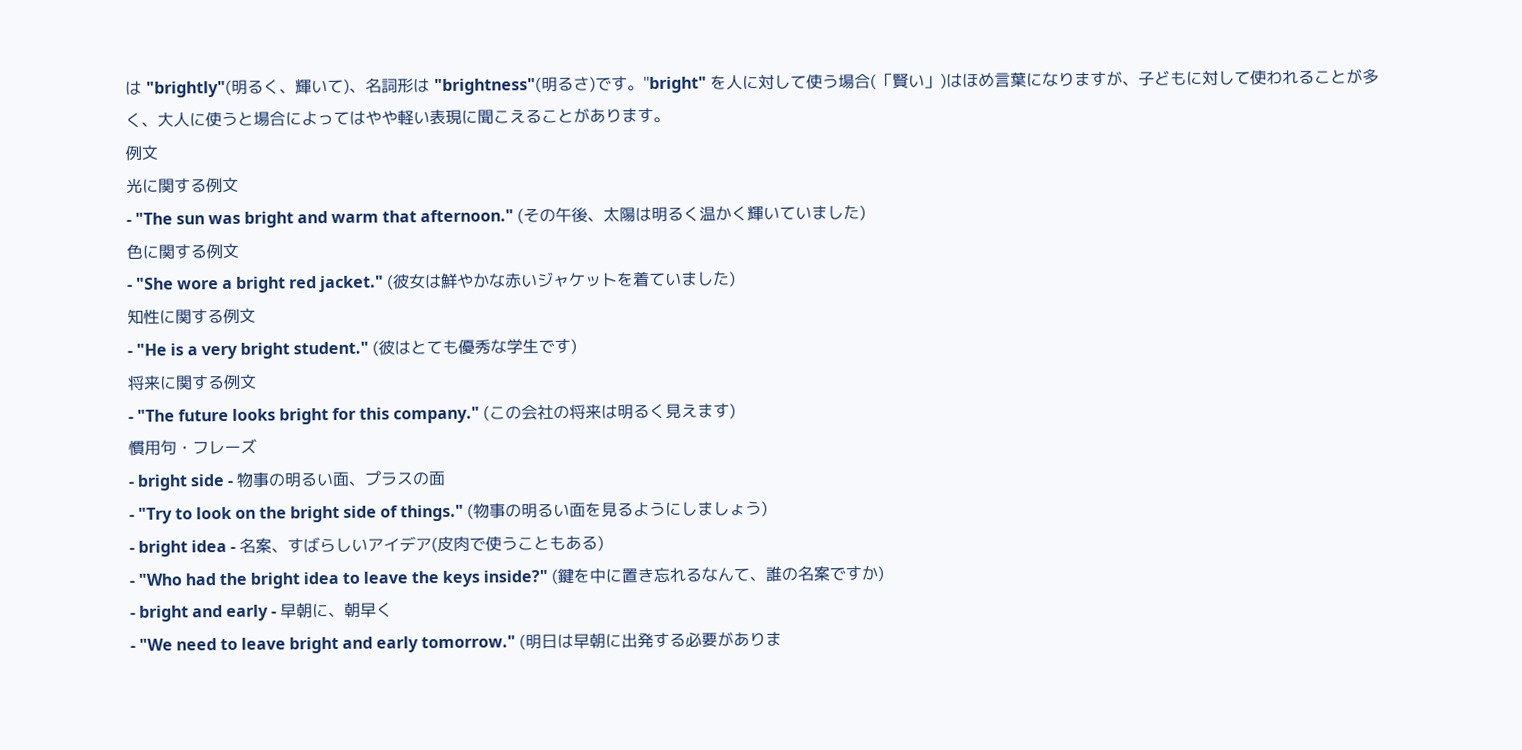は "brightly"(明るく、輝いて)、名詞形は "brightness"(明るさ)です。"bright" を人に対して使う場合(「賢い」)はほめ言葉になりますが、子どもに対して使われることが多く、大人に使うと場合によってはやや軽い表現に聞こえることがあります。
例文
光に関する例文
- "The sun was bright and warm that afternoon." (その午後、太陽は明るく温かく輝いていました)
色に関する例文
- "She wore a bright red jacket." (彼女は鮮やかな赤いジャケットを着ていました)
知性に関する例文
- "He is a very bright student." (彼はとても優秀な学生です)
将来に関する例文
- "The future looks bright for this company." (この会社の将来は明るく見えます)
慣用句・フレーズ
- bright side - 物事の明るい面、プラスの面
- "Try to look on the bright side of things." (物事の明るい面を見るようにしましょう)
- bright idea - 名案、すばらしいアイデア(皮肉で使うこともある)
- "Who had the bright idea to leave the keys inside?" (鍵を中に置き忘れるなんて、誰の名案ですか)
- bright and early - 早朝に、朝早く
- "We need to leave bright and early tomorrow." (明日は早朝に出発する必要がありま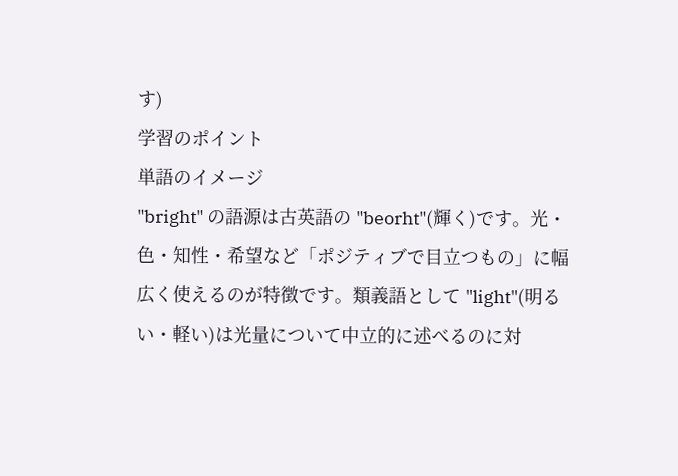す)
学習のポイント
単語のイメージ
"bright" の語源は古英語の "beorht"(輝く)です。光・色・知性・希望など「ポジティブで目立つもの」に幅広く使えるのが特徴です。類義語として "light"(明るい・軽い)は光量について中立的に述べるのに対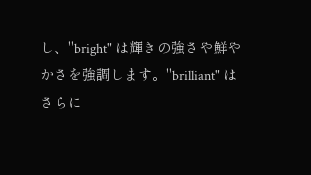し、"bright" は輝きの強さや鮮やかさを強調します。"brilliant" はさらに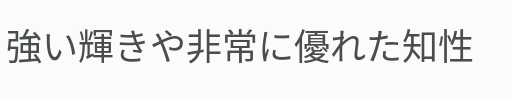強い輝きや非常に優れた知性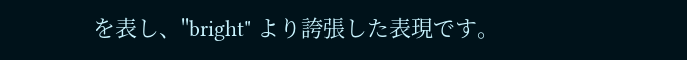を表し、"bright" より誇張した表現です。